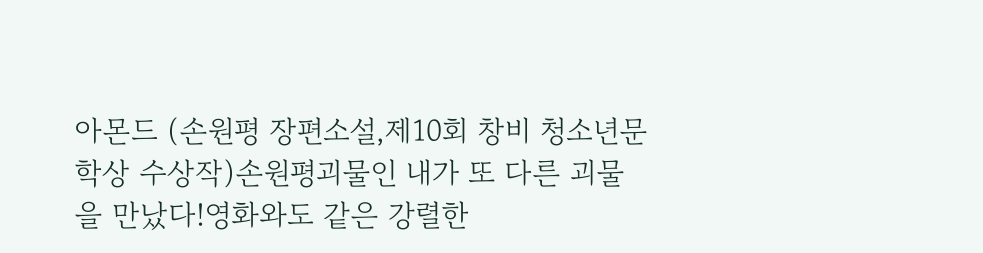아몬드 (손원평 장편소설,제10회 창비 청소년문학상 수상작)손원평괴물인 내가 또 다른 괴물을 만났다!영화와도 같은 강렬한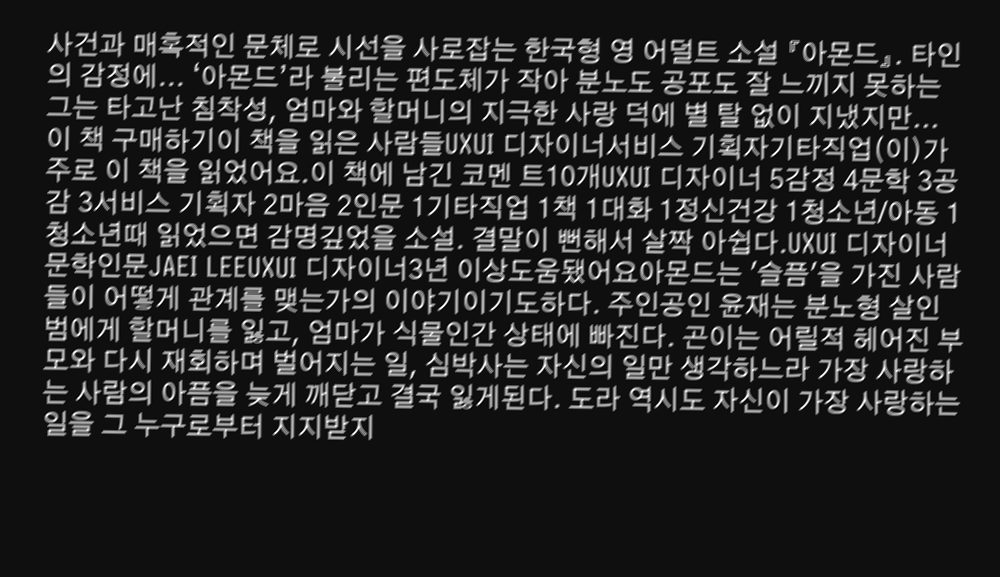사건과 매혹적인 문체로 시선을 사로잡는 한국형 영 어덜트 소설 『아몬드』. 타인의 감정에... ‘아몬드’라 불리는 편도체가 작아 분노도 공포도 잘 느끼지 못하는 그는 타고난 침착성, 엄마와 할머니의 지극한 사랑 덕에 별 탈 없이 지냈지만... 이 책 구매하기이 책을 읽은 사람들UXUI 디자이너서비스 기획자기타직업(이)가 주로 이 책을 읽었어요.이 책에 남긴 코멘 트10개UXUI 디자이너 5감정 4문학 3공감 3서비스 기획자 2마음 2인문 1기타직업 1책 1대화 1정신건강 1청소년/아동 1청소년때 읽었으면 감명깊었을 소설. 결말이 뻔해서 살짝 아쉽다.UXUI 디자이너문학인문JAEI LEEUXUI 디자이너3년 이상도움됐어요아몬드는 '슬픔'을 가진 사람들이 어떻게 관계를 맺는가의 이야기이기도하다. 주인공인 윤재는 분노형 살인범에게 할머니를 잃고, 엄마가 식물인간 상태에 빠진다. 곤이는 어릴적 헤어진 부모와 다시 재회하며 벌어지는 일, 심박사는 자신의 일만 생각하느라 가장 사랑하는 사람의 아픔을 늦게 깨닫고 결국 잃게된다. 도라 역시도 자신이 가장 사랑하는 일을 그 누구로부터 지지받지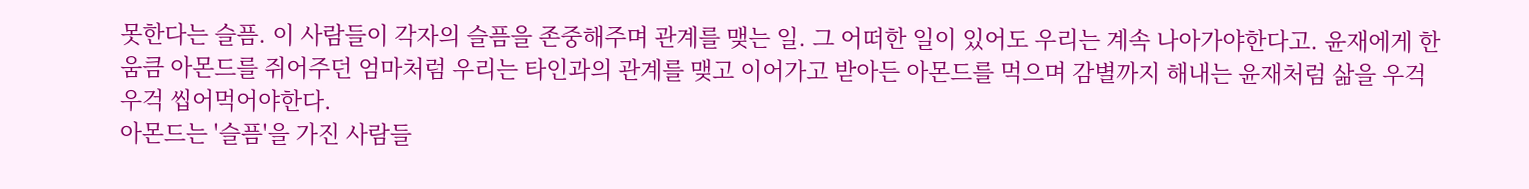못한다는 슬픔. 이 사람들이 각자의 슬픔을 존중해주며 관계를 맺는 일. 그 어떠한 일이 있어도 우리는 계속 나아가야한다고. 윤재에게 한 움큼 아몬드를 쥐어주던 엄마처럼 우리는 타인과의 관계를 맺고 이어가고 받아든 아몬드를 먹으며 감별까지 해내는 윤재처럼 삶을 우걱우걱 씹어먹어야한다.
아몬드는 '슬픔'을 가진 사람들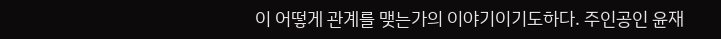이 어떻게 관계를 맺는가의 이야기이기도하다. 주인공인 윤재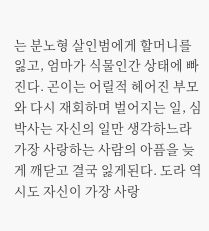는 분노형 살인범에게 할머니를 잃고, 엄마가 식물인간 상태에 빠진다. 곤이는 어릴적 헤어진 부모와 다시 재회하며 벌어지는 일, 심박사는 자신의 일만 생각하느라 가장 사랑하는 사람의 아픔을 늦게 깨닫고 결국 잃게된다. 도라 역시도 자신이 가장 사랑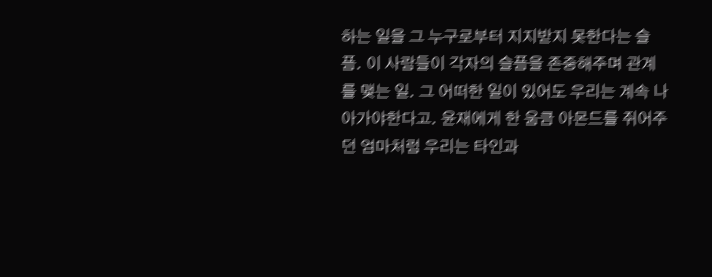하는 일을 그 누구로부터 지지받지 못한다는 슬픔. 이 사람들이 각자의 슬픔을 존중해주며 관계를 맺는 일. 그 어떠한 일이 있어도 우리는 계속 나아가야한다고. 윤재에게 한 움큼 아몬드를 쥐어주던 엄마처럼 우리는 타인과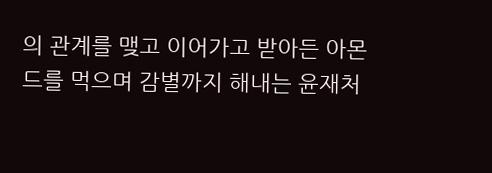의 관계를 맺고 이어가고 받아든 아몬드를 먹으며 감별까지 해내는 윤재처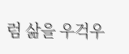럼 삶을 우걱우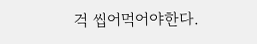걱 씹어먹어야한다.